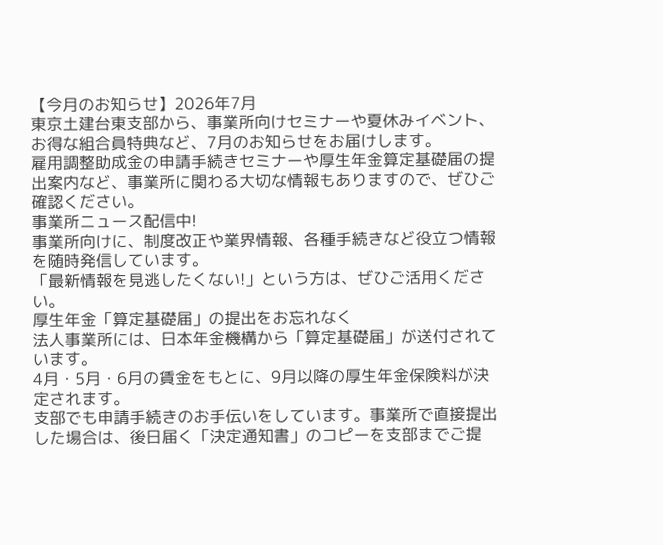【今月のお知らせ】2026年7月
東京土建台東支部から、事業所向けセミナーや夏休みイベント、お得な組合員特典など、7月のお知らせをお届けします。
雇用調整助成金の申請手続きセミナーや厚生年金算定基礎届の提出案内など、事業所に関わる大切な情報もありますので、ぜひご確認ください。
事業所ニュース配信中!
事業所向けに、制度改正や業界情報、各種手続きなど役立つ情報を随時発信しています。
「最新情報を見逃したくない!」という方は、ぜひご活用ください。
厚生年金「算定基礎届」の提出をお忘れなく
法人事業所には、日本年金機構から「算定基礎届」が送付されています。
4月・5月・6月の賃金をもとに、9月以降の厚生年金保険料が決定されます。
支部でも申請手続きのお手伝いをしています。事業所で直接提出した場合は、後日届く「決定通知書」のコピーを支部までご提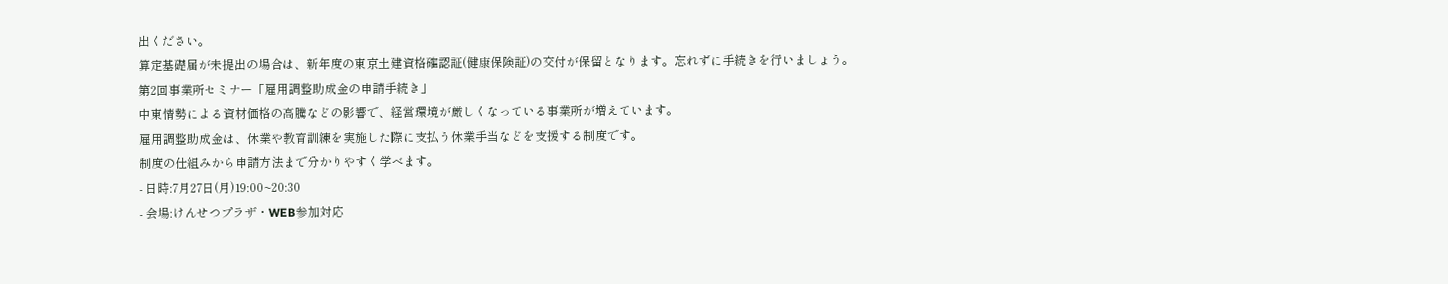出ください。
算定基礎届が未提出の場合は、新年度の東京土建資格確認証(健康保険証)の交付が保留となります。忘れずに手続きを行いましょう。
第2回事業所セミナー「雇用調整助成金の申請手続き」
中東情勢による資材価格の高騰などの影響で、経営環境が厳しくなっている事業所が増えています。
雇用調整助成金は、休業や教育訓練を実施した際に支払う休業手当などを支援する制度です。
制度の仕組みから申請方法まで分かりやすく学べます。
- 日時:7月27日(月)19:00~20:30
- 会場:けんせつプラザ・WEB参加対応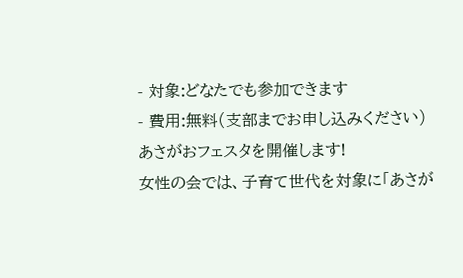- 対象:どなたでも参加できます
- 費用:無料(支部までお申し込みください)
あさがおフェスタを開催します!
女性の会では、子育て世代を対象に「あさが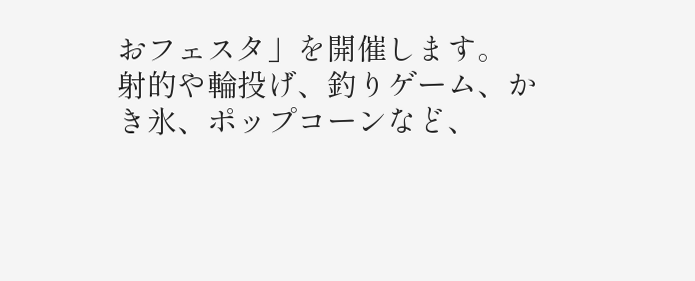おフェスタ」を開催します。
射的や輪投げ、釣りゲーム、かき氷、ポップコーンなど、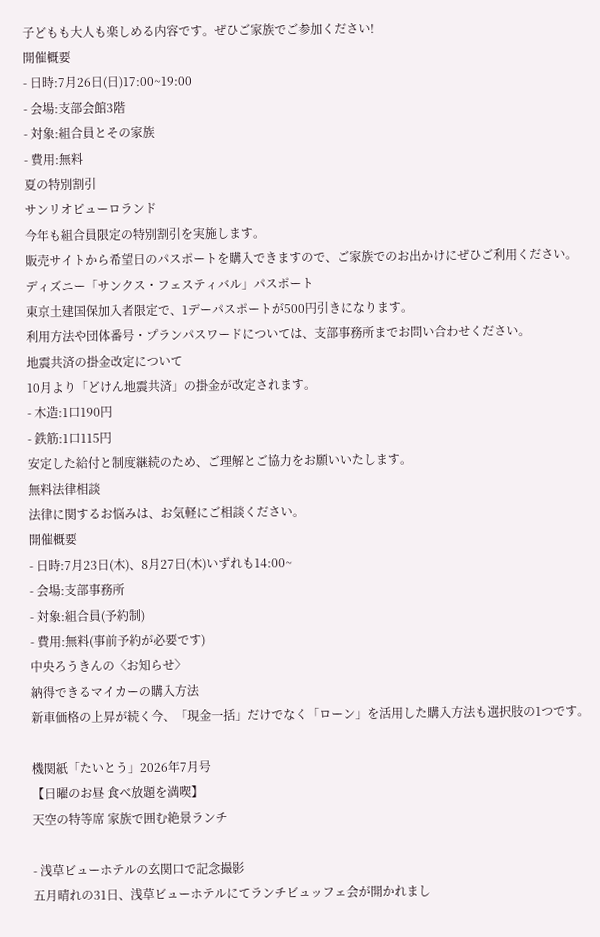子どもも大人も楽しめる内容です。ぜひご家族でご参加ください!
開催概要
- 日時:7月26日(日)17:00~19:00
- 会場:支部会館3階
- 対象:組合員とその家族
- 費用:無料
夏の特別割引
サンリオピューロランド
今年も組合員限定の特別割引を実施します。
販売サイトから希望日のパスポートを購入できますので、ご家族でのお出かけにぜひご利用ください。
ディズニー「サンクス・フェスティバル」パスポート
東京土建国保加入者限定で、1デーパスポートが500円引きになります。
利用方法や団体番号・プランパスワードについては、支部事務所までお問い合わせください。
地震共済の掛金改定について
10月より「どけん地震共済」の掛金が改定されます。
- 木造:1口190円
- 鉄筋:1口115円
安定した給付と制度継続のため、ご理解とご協力をお願いいたします。
無料法律相談
法律に関するお悩みは、お気軽にご相談ください。
開催概要
- 日時:7月23日(木)、8月27日(木)いずれも14:00~
- 会場:支部事務所
- 対象:組合員(予約制)
- 費用:無料(事前予約が必要です)
中央ろうきんの〈お知らせ〉
納得できるマイカーの購入方法
新車価格の上昇が続く今、「現金一括」だけでなく「ローン」を活用した購入方法も選択肢の1つです。

機関紙「たいとう」2026年7月号
【日曜のお昼 食べ放題を満喫】
天空の特等席 家族で囲む絶景ランチ

- 浅草ビューホテルの玄関口で記念撮影
五月晴れの31日、浅草ビューホテルにてランチビュッフェ会が開かれまし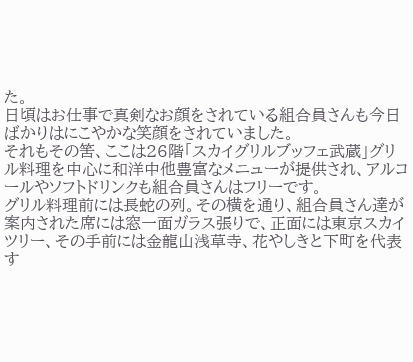た。
日頃はお仕事で真剣なお顔をされている組合員さんも今日ばかりはにこやかな笑顔をされていました。
それもその筈、ここは26階「スカイグリルブッフェ武蔵」グリル料理を中心に和洋中他豊富なメニューが提供され、アルコールやソフトドリンクも組合員さんはフリーです。
グリル料理前には長蛇の列。その横を通り、組合員さん達が案内された席には窓一面ガラス張りで、正面には東京スカイツリー、その手前には金龍山浅草寺、花やしきと下町を代表す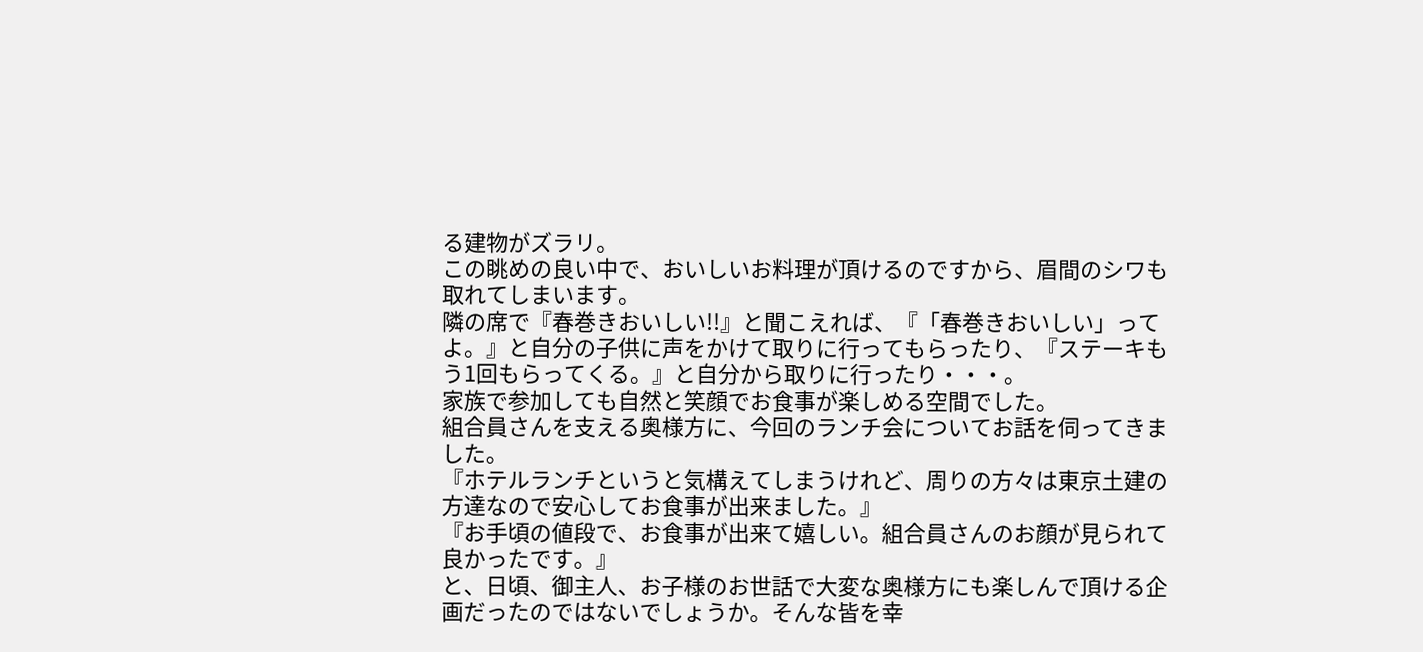る建物がズラリ。
この眺めの良い中で、おいしいお料理が頂けるのですから、眉間のシワも取れてしまいます。
隣の席で『春巻きおいしい!!』と聞こえれば、『「春巻きおいしい」ってよ。』と自分の子供に声をかけて取りに行ってもらったり、『ステーキもう1回もらってくる。』と自分から取りに行ったり・・・。
家族で参加しても自然と笑顔でお食事が楽しめる空間でした。
組合員さんを支える奥様方に、今回のランチ会についてお話を伺ってきました。
『ホテルランチというと気構えてしまうけれど、周りの方々は東京土建の方達なので安心してお食事が出来ました。』
『お手頃の値段で、お食事が出来て嬉しい。組合員さんのお顔が見られて良かったです。』
と、日頃、御主人、お子様のお世話で大変な奥様方にも楽しんで頂ける企画だったのではないでしょうか。そんな皆を幸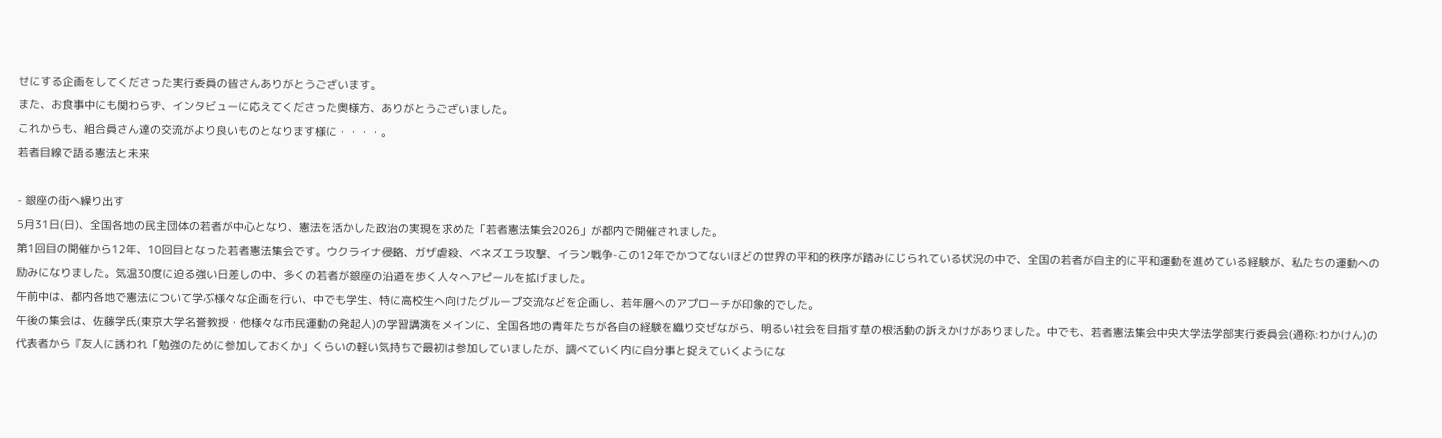せにする企画をしてくださった実行委員の皆さんありがとうございます。
また、お食事中にも関わらず、インタビューに応えてくださった奥様方、ありがとうございました。
これからも、組合員さん達の交流がより良いものとなります様に・・・・。
若者目線で語る憲法と未来

- 銀座の街へ繰り出す
5月31日(日)、全国各地の民主団体の若者が中心となり、憲法を活かした政治の実現を求めた「若者憲法集会2026」が都内で開催されました。
第1回目の開催から12年、10回目となった若者憲法集会です。ウクライナ侵略、ガザ虐殺、ベネズエラ攻撃、イラン戦争-この12年でかつてないほどの世界の平和的秩序が踏みにじられている状況の中で、全国の若者が自主的に平和運動を進めている経験が、私たちの運動への励みになりました。気温30度に迫る強い日差しの中、多くの若者が銀座の沿道を歩く人々へアピールを拡げました。
午前中は、都内各地で憲法について学ぶ様々な企画を行い、中でも学生、特に高校生へ向けたグループ交流などを企画し、若年層へのアプローチが印象的でした。
午後の集会は、佐藤学氏(東京大学名誉教授・他様々な市民運動の発起人)の学習講演をメインに、全国各地の青年たちが各自の経験を織り交ぜながら、明るい社会を目指す草の根活動の訴えかけがありました。中でも、若者憲法集会中央大学法学部実行委員会(通称:わかけん)の代表者から『友人に誘われ「勉強のために参加しておくか」くらいの軽い気持ちで最初は参加していましたが、調べていく内に自分事と捉えていくようにな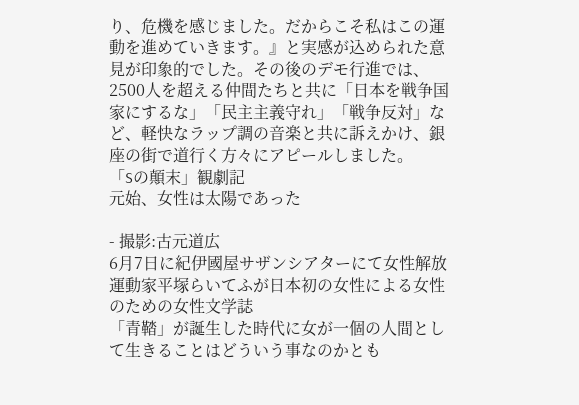り、危機を感じました。だからこそ私はこの運動を進めていきます。』と実感が込められた意見が印象的でした。その後のデモ行進では、2500人を超える仲間たちと共に「日本を戦争国家にするな」「民主主義守れ」「戦争反対」など、軽快なラップ調の音楽と共に訴えかけ、銀座の街で道行く方々にアピールしました。
「Sの顛末」観劇記
元始、女性は太陽であった

- 撮影:古元道広
6月7日に紀伊國屋サザンシアターにて女性解放運動家平塚らいてふが日本初の女性による女性のための女性文学誌
「青鞜」が誕生した時代に女が一個の人間として生きることはどういう事なのかとも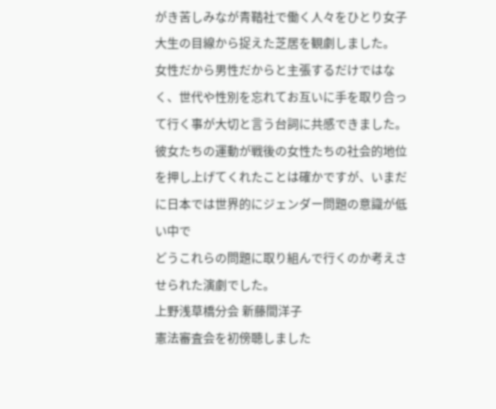がき苦しみなが青鞜社で働く人々をひとり女子大生の目線から捉えた芝居を観劇しました。
女性だから男性だからと主張するだけではなく、世代や性別を忘れてお互いに手を取り合って行く事が大切と言う台詞に共感できました。
彼女たちの運動が戦後の女性たちの社会的地位を押し上げてくれたことは確かですが、いまだに日本では世界的にジェンダー問題の意識が低い中で
どうこれらの問題に取り組んで行くのか考えさせられた演劇でした。
上野浅草橋分会 新藤間洋子
憲法審査会を初傍聴しました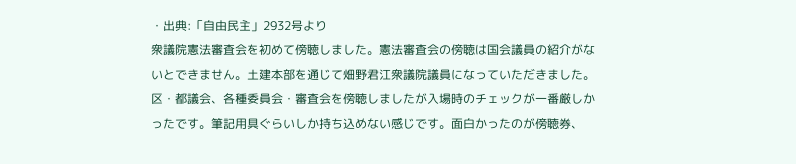・出典:「自由民主」2932号より
衆議院憲法審査会を初めて傍聴しました。憲法審査会の傍聴は国会議員の紹介がないとできません。土建本部を通じて畑野君江衆議院議員になっていただきました。区・都議会、各種委員会・審査会を傍聴しましたが入場時のチェックが一番厳しかったです。筆記用具ぐらいしか持ち込めない感じです。面白かったのが傍聴券、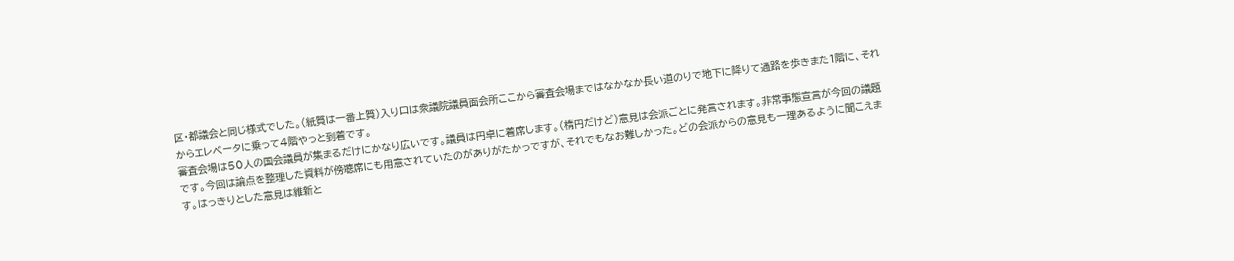区・都議会と同じ様式でした。(紙質は一番上質)入り口は衆議院議員面会所ここから審査会場まではなかなか長い道のりで地下に降りて通路を歩きまた1階に、それからエレベータに乗って4階やっと到着です。
審査会場は50人の国会議員が集まるだけにかなり広いです。議員は円卓に着席します。(楕円だけど)意見は会派ごとに発言されます。非常事態宣言が今回の議題です。今回は論点を整理した資料が傍聴席にも用意されていたのがありがたかっですが、それでもなお難しかった。どの会派からの意見も一理あるように聞こえます。はっきりとした意見は維新と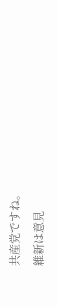共産党ですね。
維新は意見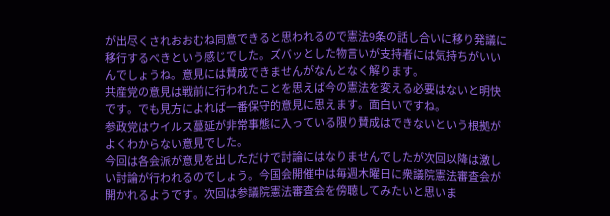が出尽くされおおむね同意できると思われるので憲法9条の話し合いに移り発議に移行するべきという感じでした。ズバッとした物言いが支持者には気持ちがいいんでしょうね。意見には賛成できませんがなんとなく解ります。
共産党の意見は戦前に行われたことを思えば今の憲法を変える必要はないと明快です。でも見方によれば一番保守的意見に思えます。面白いですね。
参政党はウイルス蔓延が非常事態に入っている限り賛成はできないという根拠がよくわからない意見でした。
今回は各会派が意見を出しただけで討論にはなりませんでしたが次回以降は激しい討論が行われるのでしょう。今国会開催中は毎週木曜日に衆議院憲法審査会が開かれるようです。次回は参議院憲法審査会を傍聴してみたいと思いま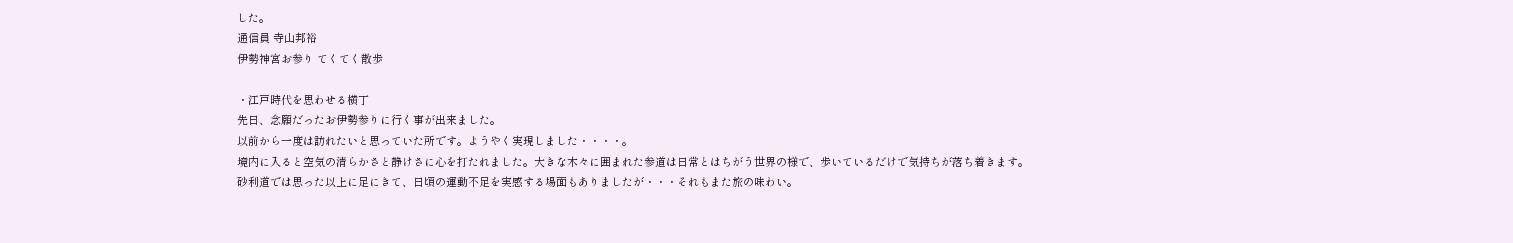した。
通信員 寺山邦裕
伊勢神宮お参り てくてく散歩

・江戸時代を思わせる横丁
先日、念願だったお伊勢参りに行く事が出来ました。
以前から一度は訪れたいと思っていた所です。ようやく実現しました・・・・。
境内に入ると空気の清らかさと静けさに心を打たれました。大きな木々に囲まれた参道は日常とはちがう世界の様で、歩いているだけで気持ちが落ち着きます。
砂利道では思った以上に足にきて、日頃の運動不足を実感する場面もありましたが・・・それもまた旅の味わい。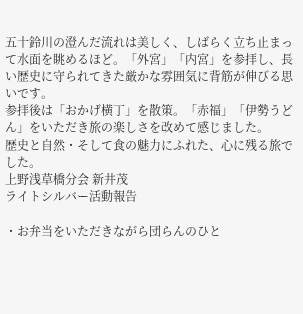五十鈴川の澄んだ流れは美しく、しばらく立ち止まって水面を眺めるほど。「外宮」「内宮」を参拝し、長い歴史に守られてきた厳かな雰囲気に背筋が伸びる思いです。
参拝後は「おかげ横丁」を散策。「赤福」「伊勢うどん」をいただき旅の楽しさを改めて感じました。
歴史と自然・そして食の魅力にふれた、心に残る旅でした。
上野浅草橋分会 新井茂
ライトシルバー活動報告

・お弁当をいただきながら団らんのひと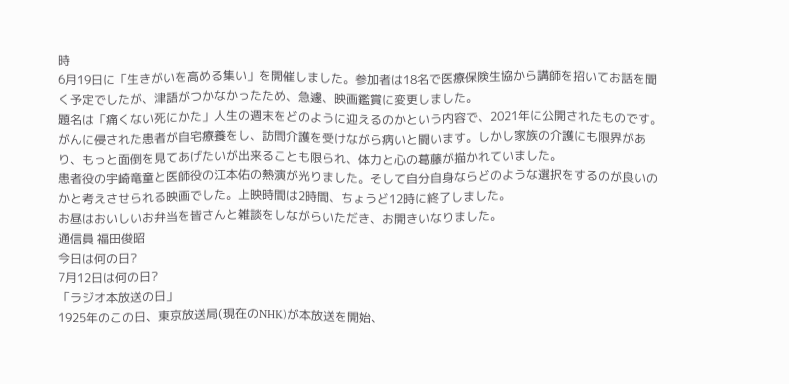時
6月19日に「生きがいを高める集い」を開催しました。参加者は18名で医療保険生協から講師を招いてお話を聞く予定でしたが、津語がつかなかったため、急遽、映画鑑賞に変更しました。
題名は「痛くない死にかた」人生の週末をどのように迎えるのかという内容で、2021年に公開されたものです。がんに侵された患者が自宅療養をし、訪問介護を受けながら病いと闘います。しかし家族の介護にも限界があり、もっと面倒を見てあげたいが出来ることも限られ、体力と心の葛藤が描かれていました。
患者役の宇崎竜童と医師役の江本佑の熱演が光りました。そして自分自身ならどのような選択をするのが良いのかと考えさせられる映画でした。上映時間は2時間、ちょうど12時に終了しました。
お昼はおいしいお弁当を皆さんと雑談をしながらいただき、お開きいなりました。
通信員 福田俊昭
今日は何の日?
7月12日は何の日?
「ラジオ本放送の日」
1925年のこの日、東京放送局(現在のNHK)が本放送を開始、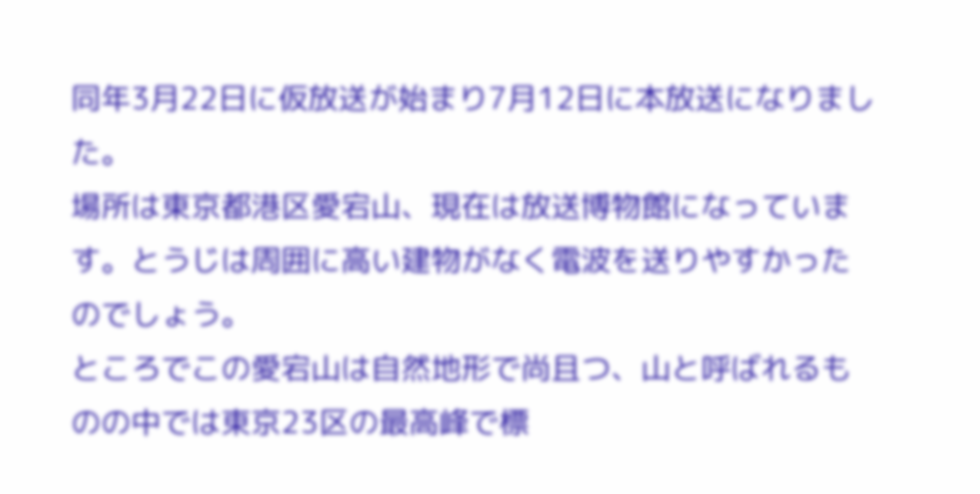同年3月22日に仮放送が始まり7月12日に本放送になりました。
場所は東京都港区愛宕山、現在は放送博物館になっています。とうじは周囲に高い建物がなく電波を送りやすかったのでしょう。
ところでこの愛宕山は自然地形で尚且つ、山と呼ばれるものの中では東京23区の最高峰で標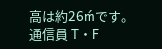高は約26ḿです。
通信員 T・F